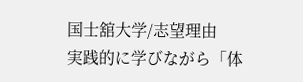国士舘大学/志望理由
実践的に学びながら「体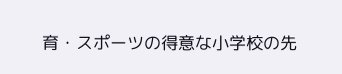育・スポーツの得意な小学校の先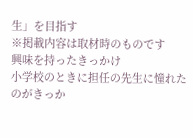生」を目指す
※掲載内容は取材時のものです
興味を持ったきっかけ
小学校のときに担任の先生に憧れたのがきっか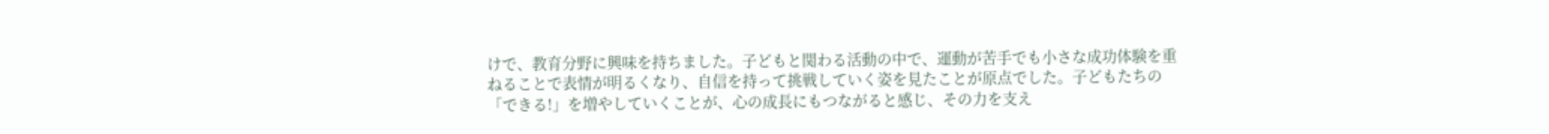けで、教育分野に興味を持ちました。子どもと関わる活動の中で、運動が苦手でも小さな成功体験を重ねることで表情が明るくなり、自信を持って挑戦していく姿を見たことが原点でした。子どもたちの「できる!」を増やしていくことが、心の成長にもつながると感じ、その力を支え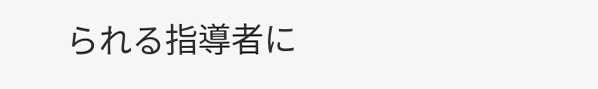られる指導者に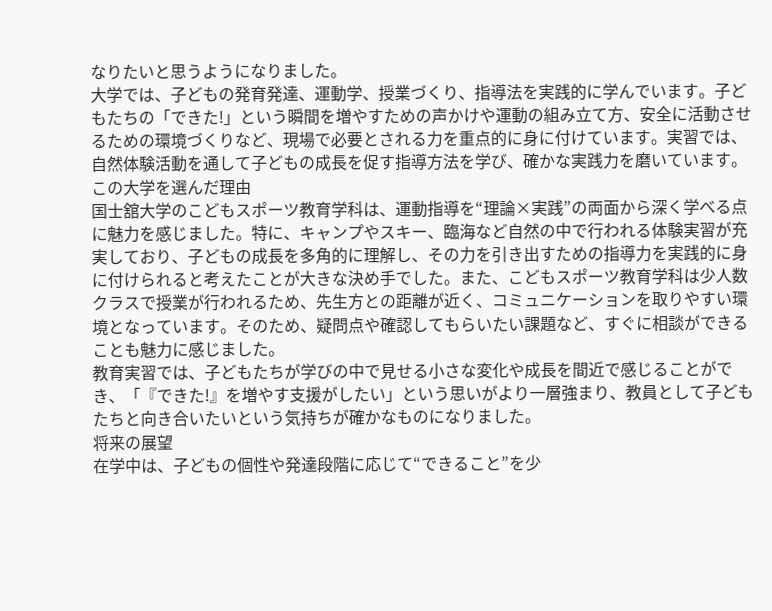なりたいと思うようになりました。
大学では、子どもの発育発達、運動学、授業づくり、指導法を実践的に学んでいます。子どもたちの「できた!」という瞬間を増やすための声かけや運動の組み立て方、安全に活動させるための環境づくりなど、現場で必要とされる力を重点的に身に付けています。実習では、自然体験活動を通して子どもの成長を促す指導方法を学び、確かな実践力を磨いています。
この大学を選んだ理由
国士舘大学のこどもスポーツ教育学科は、運動指導を“理論×実践”の両面から深く学べる点に魅力を感じました。特に、キャンプやスキー、臨海など自然の中で行われる体験実習が充実しており、子どもの成長を多角的に理解し、その力を引き出すための指導力を実践的に身に付けられると考えたことが大きな決め手でした。また、こどもスポーツ教育学科は少人数クラスで授業が行われるため、先生方との距離が近く、コミュニケーションを取りやすい環境となっています。そのため、疑問点や確認してもらいたい課題など、すぐに相談ができることも魅力に感じました。
教育実習では、子どもたちが学びの中で見せる小さな変化や成長を間近で感じることができ、「『できた!』を増やす支援がしたい」という思いがより一層強まり、教員として子どもたちと向き合いたいという気持ちが確かなものになりました。
将来の展望
在学中は、子どもの個性や発達段階に応じて“できること”を少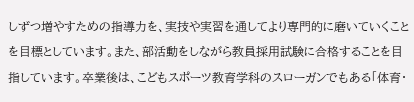しずつ増やすための指導力を、実技や実習を通してより専門的に磨いていくことを目標としています。また、部活動をしながら教員採用試験に合格することを目指しています。卒業後は、こどもスポーツ教育学科のスローガンでもある「体育・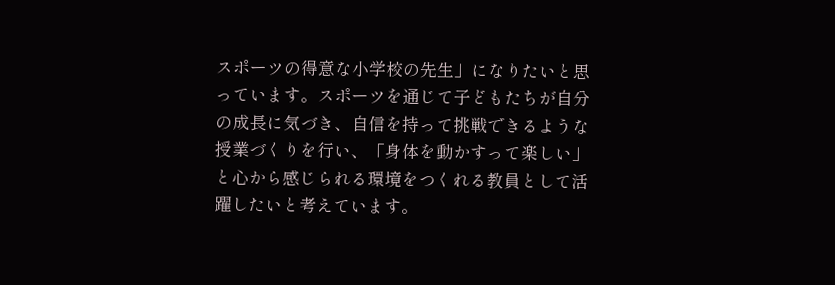スポーツの得意な小学校の先生」になりたいと思っています。スポーツを通じて子どもたちが自分の成長に気づき、自信を持って挑戦できるような授業づくりを行い、「身体を動かすって楽しい」と心から感じられる環境をつくれる教員として活躍したいと考えています。